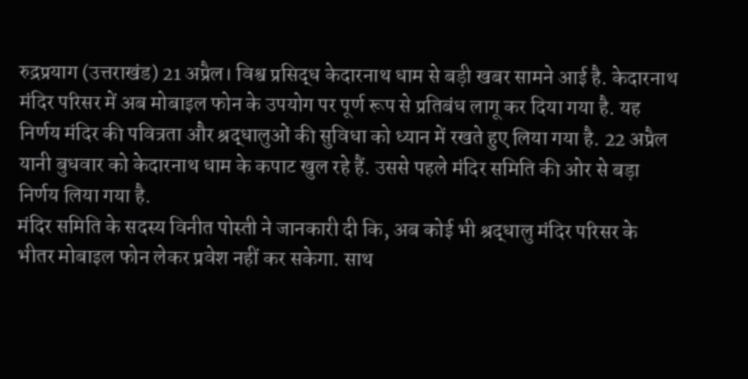रुद्रप्रयाग (उत्तराखंड) 21 अप्रैल। विश्व प्रसिद्ध केदारनाथ धाम से बड़ी खबर सामने आई है. केदारनाथ मंदिर परिसर में अब मोबाइल फोन के उपयोग पर पूर्ण रूप से प्रतिबंध लागू कर दिया गया है. यह निर्णय मंदिर की पवित्रता और श्रद्धालुओं की सुविधा को ध्यान में रखते हुए लिया गया है. 22 अप्रैल यानी बुधवार को केदारनाथ धाम के कपाट खुल रहे हैं. उससे पहले मंदिर समिति की ओर से बड़ा निर्णय लिया गया है.
मंदिर समिति के सदस्य विनीत पोस्ती ने जानकारी दी कि, अब कोई भी श्रद्धालु मंदिर परिसर के भीतर मोबाइल फोन लेकर प्रवेश नहीं कर सकेगा. साथ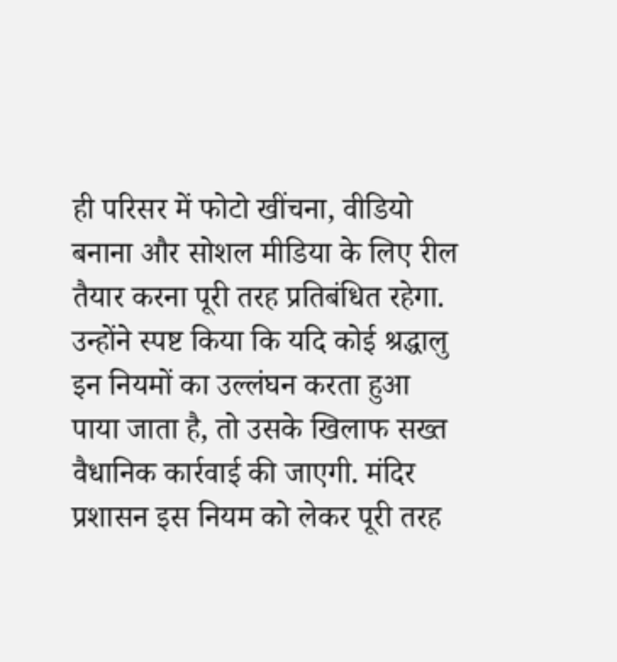ही परिसर में फोटो खींचना, वीडियो बनाना और सोशल मीडिया के लिए रील तैयार करना पूरी तरह प्रतिबंधित रहेगा.
उन्होंने स्पष्ट किया कि यदि कोई श्रद्धालु इन नियमों का उल्लंघन करता हुआ पाया जाता है, तो उसके खिलाफ सख्त वैधानिक कार्रवाई की जाएगी. मंदिर प्रशासन इस नियम को लेकर पूरी तरह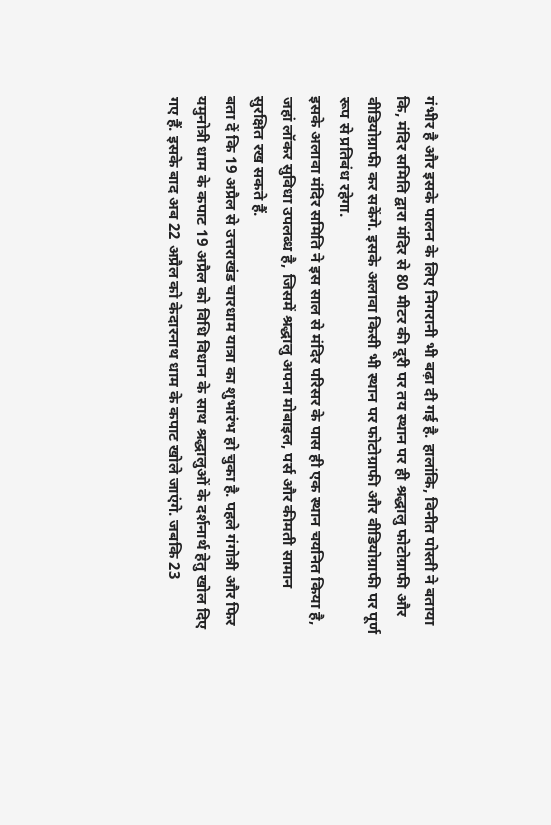गंभीर है और इसके पालन के लिए निगरानी भी बढ़ा दी गई है. हालांकि, विनीत पोस्ती ने बताया कि, मंदिर समिति द्वारा मंदिर से 80 मीटर की दूरी पर तय स्थान पर ही श्रद्धालु फोटोग्राफी और वीडियोग्राफी कर सकेंगे. इसके अलावा किसी भी स्थान पर फोटोग्राफी और वीडियोग्राफी पर पूर्ण रूप से प्रतिबंध रहेगा.
इसके अलावा मंदिर समिति ने इस साल से मंदिर परिसर के पास ही एक स्थान चयनित किया है, जहां लॉकर सुविधा उपलब्ध है, जिसमें श्रद्धालु अपना मोबाइल, पर्स और कीमती सामान सुरक्षित रख सकते हैं.
बता दें कि 19 अप्रैल से उत्तराखंड चारधाम यात्रा का शुभारंभ हो चुका है. पहले गंगोत्री और फिर यमुनोत्री धाम के कपाट 19 अप्रैल को विधि विधान के साथ श्रद्धालुओं के दर्शनार्थ हेतु खोल दिए गए हैं. इसके बाद अब 22 अप्रैल को केदारनाथ धाम के कपाट खोले जाएंगे. जबकि 23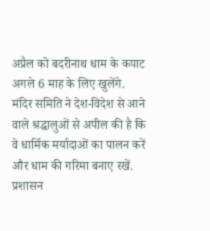अप्रैल को बदरीनाथ धाम के कपाट अगले 6 माह के लिए खुलेंगे.
मंदिर समिति ने देश-विदेश से आने वाले श्रद्धालुओं से अपील की है कि वे धार्मिक मर्यादाओं का पालन करें और धाम की गरिमा बनाए रखें. प्रशासन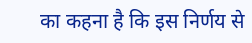का कहना है कि इस निर्णय से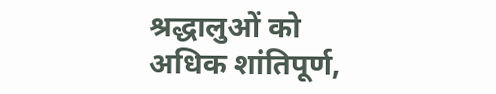श्रद्धालुओं को अधिक शांतिपूर्ण,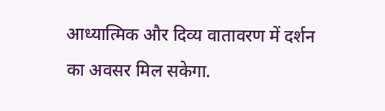आध्यात्मिक और दिव्य वातावरण में दर्शन का अवसर मिल सकेगा.